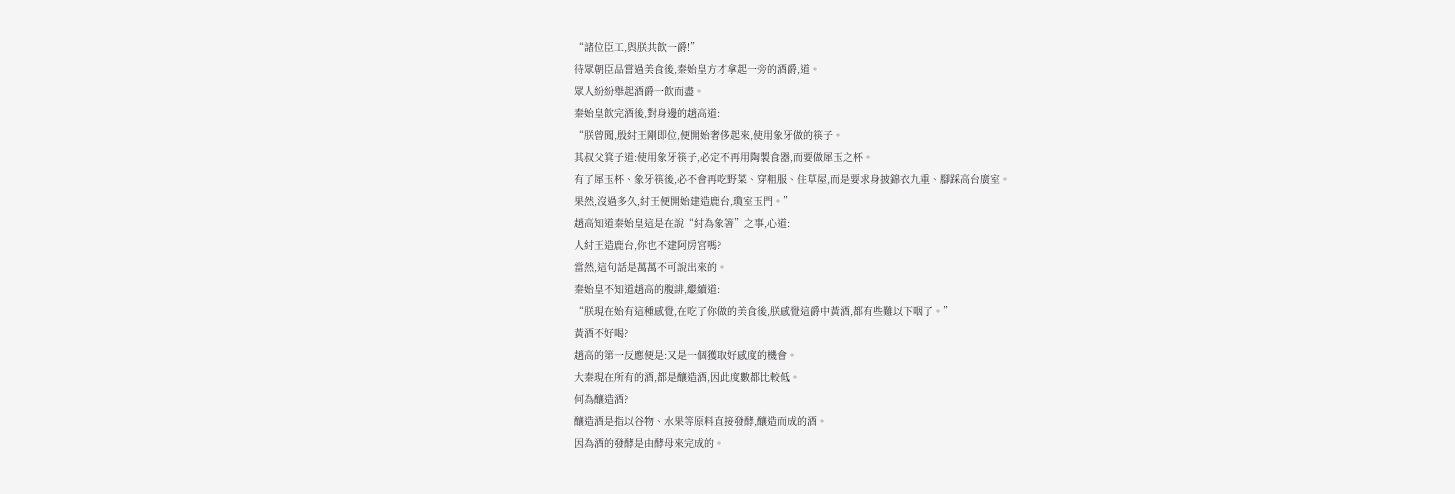“諸位臣工,與朕共飲一爵!”
待眾朝臣品嘗過美食後,秦始皇方才拿起一旁的酒爵,道。
眾人紛紛舉起酒爵一飲而盡。
秦始皇飲完酒後,對身邊的趙高道:
“朕曾聞,殷紂王剛即位,便開始奢侈起來,使用象牙做的筷子。
其叔父箕子道:使用象牙筷子,必定不再用陶製食器,而要做犀玉之杯。
有了犀玉杯、象牙筷後,必不會再吃野菜、穿粗服、住草屋,而是要求身披錦衣九重、腳踩高台廣室。
果然,沒過多久,紂王便開始建造鹿台,瓊室玉門。”
趙高知道秦始皇這是在說“紂為象箸”之事,心道:
人紂王造鹿台,你也不建阿房宮嗎?
當然,這句話是萬萬不可說出來的。
秦始皇不知道趙高的腹誹,繼續道:
“朕現在始有這種感覺,在吃了你做的美食後,朕感覺這爵中黃酒,都有些難以下咽了。”
黃酒不好喝?
趙高的第一反應便是:又是一個獲取好感度的機會。
大秦現在所有的酒,都是釀造酒,因此度數都比較低。
何為釀造酒?
釀造酒是指以谷物、水果等原料直接發酵,釀造而成的酒。
因為酒的發酵是由酵母來完成的。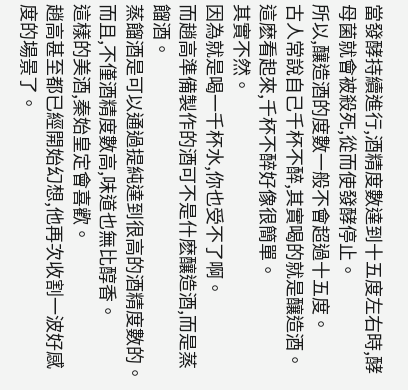當發酵持續進行,酒精度數達到十五度左右時,酵母菌就會被殺死,從而使發酵停止。
所以,釀造酒的度數一般不會超過十五度。
古人常說自己千杯不醉,其實喝的就是釀造酒。
這麽看起來,千杯不醉好像很簡單。
其實不然。
因為就是喝一千杯水,你也受不了啊。
而趙高準備製作的酒可不是什麽釀造酒,而是蒸餾酒。
蒸餾酒是可以通過提純達到很高的酒精度數的。
而且,不僅酒精度數高,味道也無比醇香。
這樣的美酒,秦始皇定會喜歡。
趙高甚至都已經開始幻想,他再次收割一波好感度的場景了。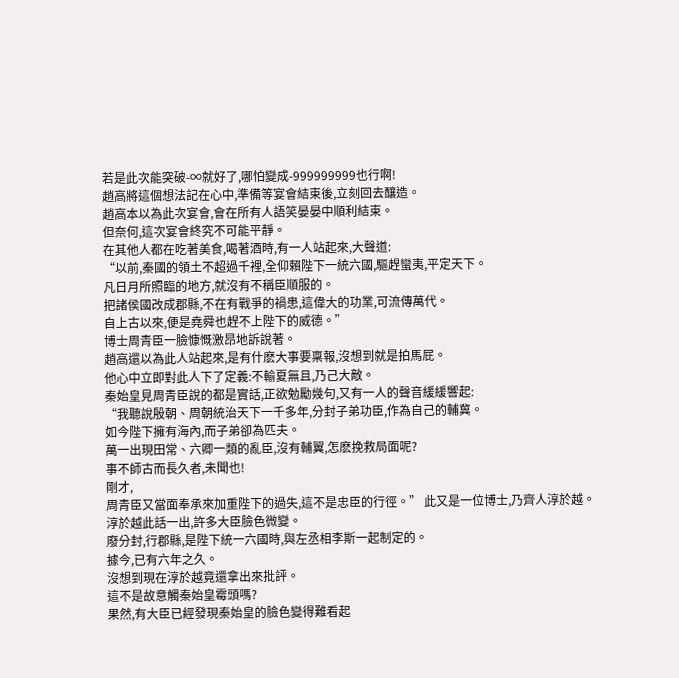若是此次能突破-∞就好了,哪怕變成-999999999也行啊!
趙高將這個想法記在心中,準備等宴會結束後,立刻回去釀造。
趙高本以為此次宴會,會在所有人語笑晏晏中順利結束。
但奈何,這次宴會終究不可能平靜。
在其他人都在吃著美食,喝著酒時,有一人站起來,大聲道:
“以前,秦國的領土不超過千裡,全仰賴陛下一統六國,驅趕蠻夷,平定天下。
凡日月所照臨的地方,就沒有不稱臣順服的。
把諸侯國改成郡縣,不在有戰爭的禍患,這偉大的功業,可流傳萬代。
自上古以來,便是堯舜也趕不上陛下的威德。”
博士周青臣一臉慷慨激昂地訴說著。
趙高還以為此人站起來,是有什麽大事要稟報,沒想到就是拍馬屁。
他心中立即對此人下了定義:不輸夏無且,乃己大敵。
秦始皇見周青臣說的都是實話,正欲勉勵幾句,又有一人的聲音緩緩響起:
“我聽說殷朝、周朝統治天下一千多年,分封子弟功臣,作為自己的輔冀。
如今陛下擁有海內,而子弟卻為匹夫。
萬一出現田常、六卿一類的亂臣,沒有輔翼,怎麽挽救局面呢?
事不師古而長久者,未聞也!
剛才,
周青臣又當面奉承來加重陛下的過失,這不是忠臣的行徑。” 此又是一位博士,乃齊人淳於越。
淳於越此話一出,許多大臣臉色微變。
廢分封,行郡縣,是陛下統一六國時,與左丞相李斯一起制定的。
據今,已有六年之久。
沒想到現在淳於越竟還拿出來批評。
這不是故意觸秦始皇霉頭嗎?
果然,有大臣已經發現秦始皇的臉色變得難看起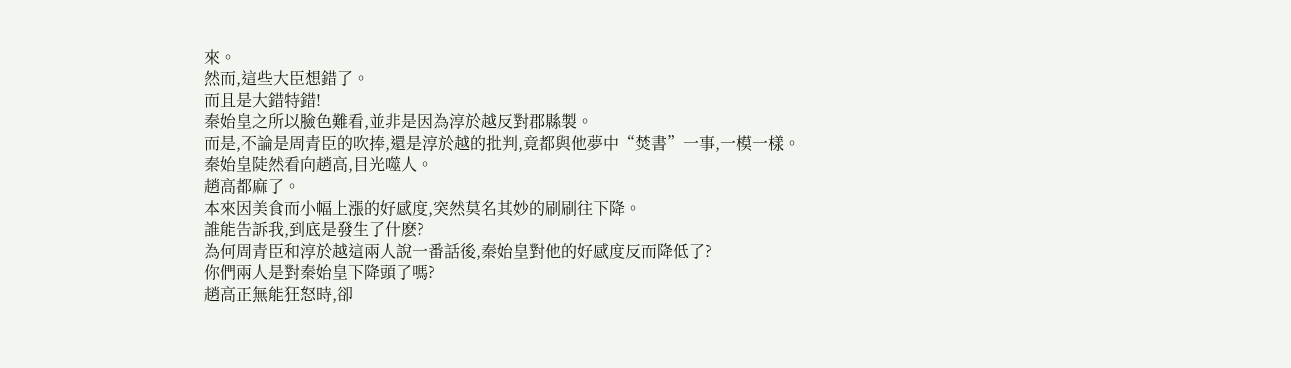來。
然而,這些大臣想錯了。
而且是大錯特錯!
秦始皇之所以臉色難看,並非是因為淳於越反對郡縣製。
而是,不論是周青臣的吹捧,還是淳於越的批判,竟都與他夢中“焚書”一事,一模一樣。
秦始皇陡然看向趙高,目光噬人。
趙高都麻了。
本來因美食而小幅上漲的好感度,突然莫名其妙的刷刷往下降。
誰能告訴我,到底是發生了什麽?
為何周青臣和淳於越這兩人說一番話後,秦始皇對他的好感度反而降低了?
你們兩人是對秦始皇下降頭了嗎?
趙高正無能狂怒時,卻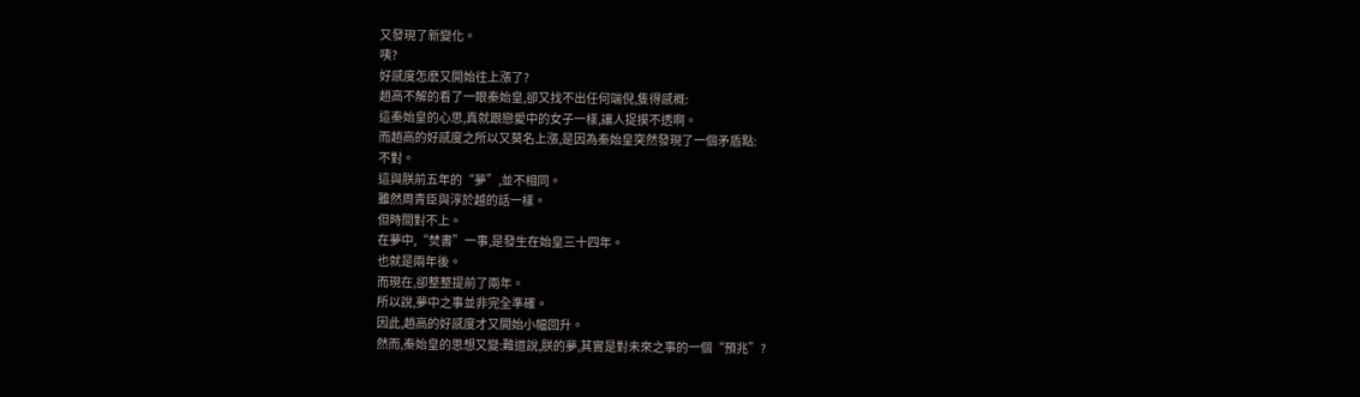又發現了新變化。
咦?
好感度怎麽又開始往上漲了?
趙高不解的看了一眼秦始皇,卻又找不出任何端倪,隻得感概:
這秦始皇的心思,真就跟戀愛中的女子一樣,讓人捉摸不透啊。
而趙高的好感度之所以又莫名上漲,是因為秦始皇突然發現了一個矛盾點:
不對。
這與朕前五年的“夢”,並不相同。
雖然周青臣與淳於越的話一樣。
但時間對不上。
在夢中,“焚書”一事,是發生在始皇三十四年。
也就是兩年後。
而現在,卻整整提前了兩年。
所以說,夢中之事並非完全準確。
因此,趙高的好感度才又開始小幅回升。
然而,秦始皇的思想又變:難道說,朕的夢,其實是對未來之事的一個“預兆”?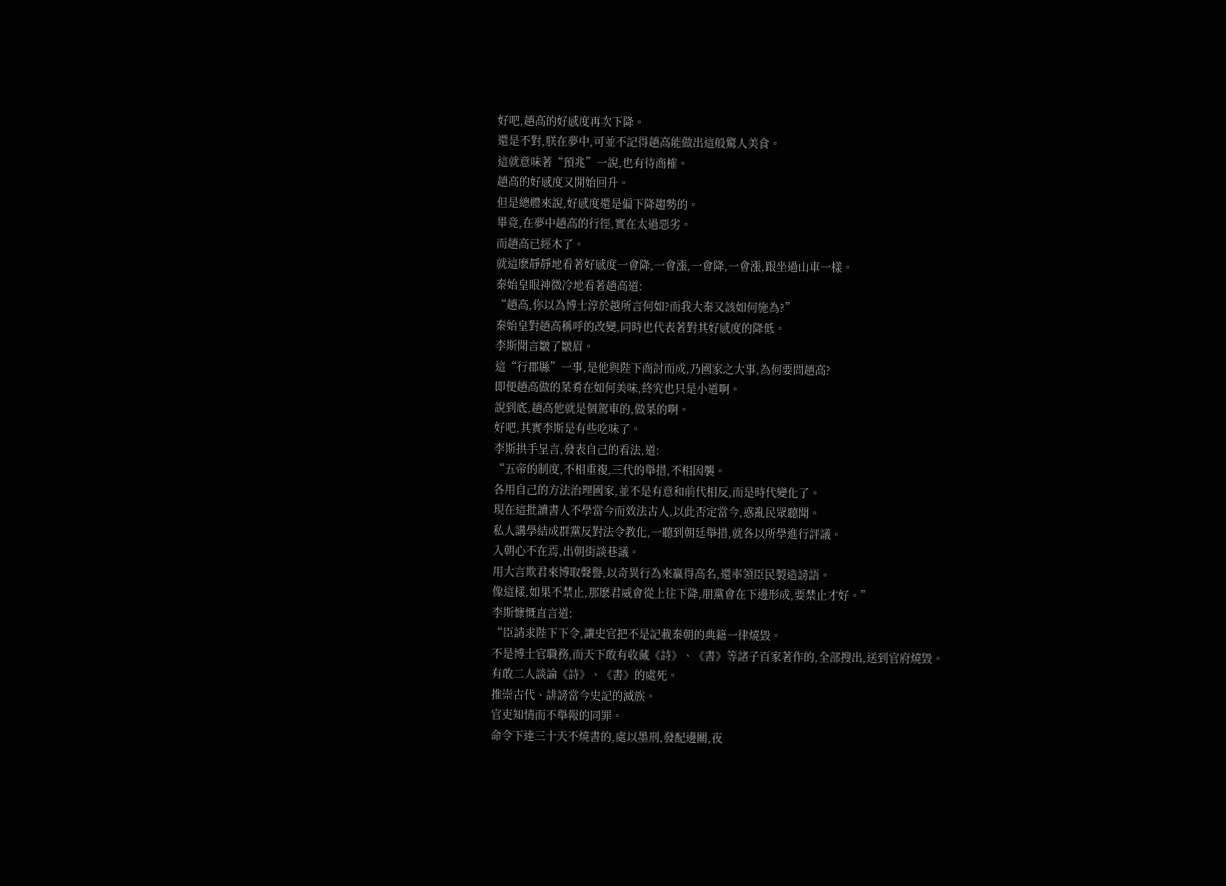好吧,趙高的好感度再次下降。
還是不對,朕在夢中,可並不記得趙高能做出這般驚人美食。
這就意味著“預兆”一說,也有待商榷。
趙高的好感度又開始回升。
但是總體來說,好感度還是偏下降趨勢的。
畢竟,在夢中趙高的行徑,實在太過惡劣。
而趙高已經木了。
就這麽靜靜地看著好感度一會降,一會漲,一會降,一會漲,跟坐過山車一樣。
秦始皇眼神微冷地看著趙高道:
“趙高,你以為博士淳於越所言何如?而我大秦又該如何施為?”
秦始皇對趙高稱呼的改變,同時也代表著對其好感度的降低。
李斯聞言皺了皺眉。
這“行郡縣”一事,是他與陛下商討而成,乃國家之大事,為何要問趙高?
即便趙高做的菜肴在如何美味,終究也只是小道啊。
說到底,趙高他就是個駕車的,做菜的啊。
好吧,其實李斯是有些吃味了。
李斯拱手呈言,發表自己的看法,道:
“五帝的制度,不相重複,三代的舉措,不相因襲。
各用自己的方法治理國家,並不是有意和前代相反,而是時代變化了。
現在這批讀書人不學當今而效法古人,以此否定當今,惑亂民眾聽聞。
私人講學結成群黨反對法令教化,一聽到朝廷舉措,就各以所學進行評議。
入朝心不在焉,出朝街談巷議。
用大言欺君來博取聲譽,以奇異行為來贏得高名,還率領臣民製造謗語。
像這樣,如果不禁止,那麽君威會從上往下降,朋黨會在下邊形成,要禁止才好。”
李斯慷慨直言道:
“臣請求陛下下令,讓史官把不是記載秦朝的典籍一律燒毀。
不是博士官職務,而天下敢有收藏《詩》、《書》等諸子百家著作的,全部搜出,送到官府燒毀。
有敢二人談論《詩》、《書》的處死。
推崇古代、誹謗當今史記的滅族。
官吏知情而不舉報的同罪。
命令下達三十天不燒書的,處以墨刑,發配邊關,夜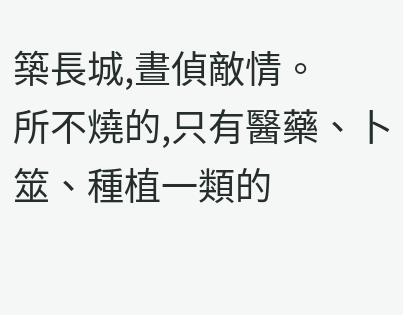築長城,晝偵敵情。
所不燒的,只有醫藥、卜筮、種植一類的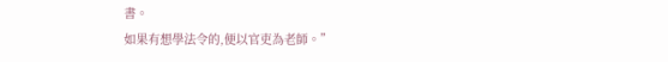書。
如果有想學法令的,便以官吏為老師。”